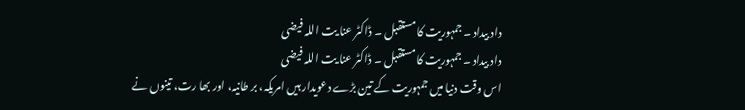داد بیداد ۔ جمہوریت کا مستقبل ۔ ڈاکٹر عنا یت اللہ فیضی
داد بیداد ۔ جمہوریت کا مستقبل ۔ ڈاکٹر عنا یت اللہ فیضی
اس وقت دنیا میں جمہوریت کے تین بڑے دعویدار ہیں امریکہ، بر طانیہ، اور بھا رت، تینوں نے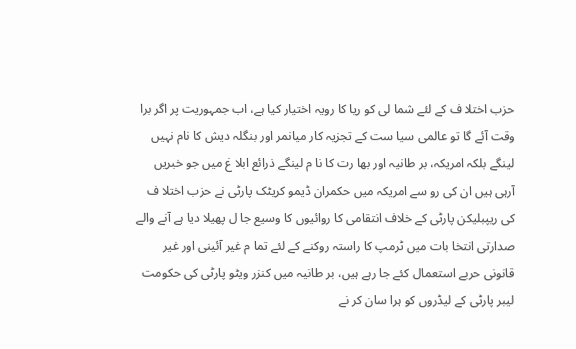حزب اختلا ف کے لئے شما لی کو ریا کا رویہ اختیار کیا ہے، اب جمہوریت پر اگر برا وقت آئے گا تو عالمی سیا ست کے تجزیہ کار میانمر اور بنگلہ دیش کا نام نہیں لینگے بلکہ امریکہ، بر طانیہ اور بھا رت کا نا م لینگے ذرائع ابلا غ میں جو خبریں آرہی ہیں ان کی رو سے امریکہ میں حکمران ڈیمو کریٹک پارٹی نے حزب اختلا ف کی ریپبلیکن پارٹی کے خلاف انتقامی کا روائیوں کا وسیع جا ل پھیلا دیا ہے آنے والے صدارتی انتخا بات میں ٹرمپ کا راستہ روکنے کے لئے تما م غیر آئینی اور غیر قانونی حربے استعمال کئے جا رہے ہیں، بر طانیہ میں کنزر ویٹو پارٹی کی حکومت لیبر پارٹی کے لیڈروں کو ہرا سان کر نے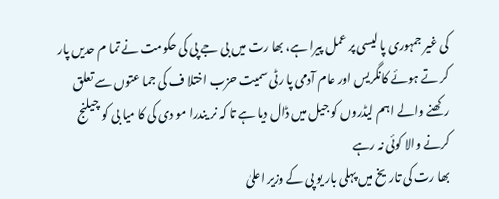کی غیر جمہوری پا لیسی پر عمل پیرا ہے، بھا رت میں بی جے پی کی حکومت نے تما م حدیں پار کر تے ہوئے کانگریس اور عام آدمی پا رٹی سمیت حزب اختلا ف کی جما عتوں سے تعلق رکھنے والے اہم لیڈروں کو جیل میں ڈال دیا ہے تا کہ نر یندرا مو دی کی کا میا بی کو چیلنج کرنے والا کوئی نہ رہے
بھا رت کی تاریخ میں پہلی بار یو پی کے وزیر اعلیٰ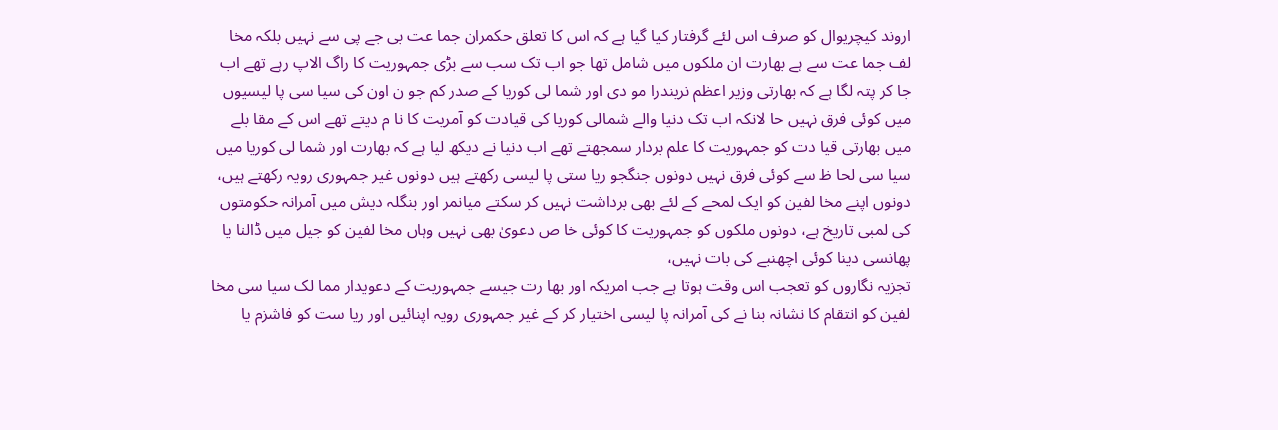اروند کیچریوال کو صرف اس لئے گرفتار کیا گیا ہے کہ اس کا تعلق حکمران جما عت بی جے پی سے نہیں بلکہ مخا لف جما عت سے ہے بھارت ان ملکوں میں شامل تھا جو اب تک سب سے بڑی جمہوریت کا راگ الاپ رہے تھے اب جا کر پتہ لگا ہے کہ بھارتی وزیر اعظم نریندرا مو دی اور شما لی کوریا کے صدر کم جو ن اون کی سیا سی پا لیسیوں میں کوئی فرق نہیں حا لانکہ اب تک دنیا والے شمالی کوریا کی قیادت کو آمریت کا نا م دیتے تھے اس کے مقا بلے میں بھارتی قیا دت کو جمہوریت کا علم بردار سمجھتے تھے اب دنیا نے دیکھ لیا ہے کہ بھارت اور شما لی کوریا میں سیا سی لحا ظ سے کوئی فرق نہیں دونوں جنگجو ریا ستی پا لیسی رکھتے ہیں دونوں غیر جمہوری رویہ رکھتے ہیں، دونوں اپنے مخا لفین کو ایک لمحے کے لئے بھی برداشت نہیں کر سکتے میانمر اور بنگلہ دیش میں آمرانہ حکومتوں کی لمبی تاریخ ہے، دونوں ملکوں کو جمہوریت کا کوئی خا ص دعویٰ بھی نہیں وہاں مخا لفین کو جیل میں ڈالنا یا پھانسی دینا کوئی اچھنبے کی بات نہیں،
تجزیہ نگاروں کو تعجب اس وقت ہوتا ہے جب امریکہ اور بھا رت جیسے جمہوریت کے دعویدار مما لک سیا سی مخا لفین کو انتقام کا نشانہ بنا نے کی آمرانہ پا لیسی اختیار کر کے غیر جمہوری رویہ اپنائیں اور ریا ست کو فاشزم یا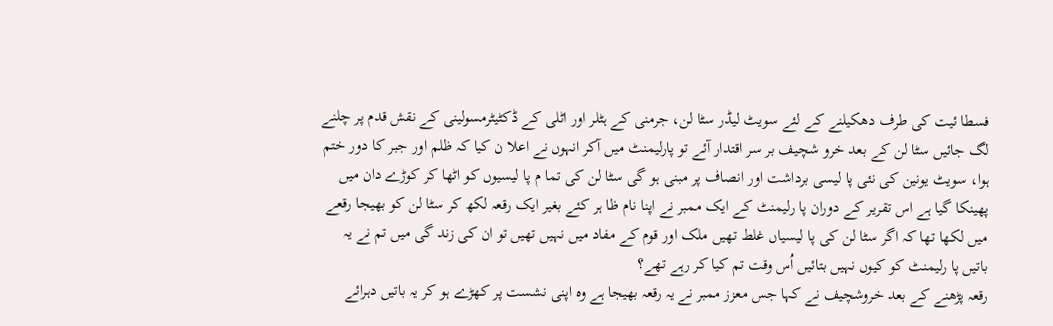فسطا ئیت کی طرف دھکیلنے کے لئے سویٹ لیڈر سٹا لن، جرمنی کے ہٹلر اور اٹلی کے ڈکٹیٹرمسولینی کے نقش قدم پر چلنے لگ جائیں سٹا لن کے بعد خرو شچیف بر سر اقتدار آئے تو پارلیمنٹ میں آکر انہوں نے اعلا ن کیا کہ ظلم اور جبر کا دور ختم ہوا، سویٹ یونین کی نئی پا لیسی برداشت اور انصاف پر مبنی ہو گی سٹا لن کی تما م پا لیسیوں کو اٹھا کر کوڑے دان میں پھینکا گیا ہے اس تقریر کے دوران پا رلیمنٹ کے ایک ممبر نے اپنا نام ظا ہر کئے بغیر ایک رقعہ لکھ کر سٹا لن کو بھیجا رقعے میں لکھا تھا کہ اگر سٹا لن کی پا لیسیاں غلط تھیں ملک اور قوم کے مفاد میں نہیں تھیں تو ان کی زند گی میں تم نے یہ باتیں پا رلیمنٹ کو کیوں نہیں بتائیں اُس وقت تم کیا کر رہے تھے؟
رقعہ پڑھنے کے بعد خروشچیف نے کہا جس معزز ممبر نے یہ رقعہ بھیجا ہے وہ اپنی نشست پر کھڑے ہو کر یہ باتیں دہرائے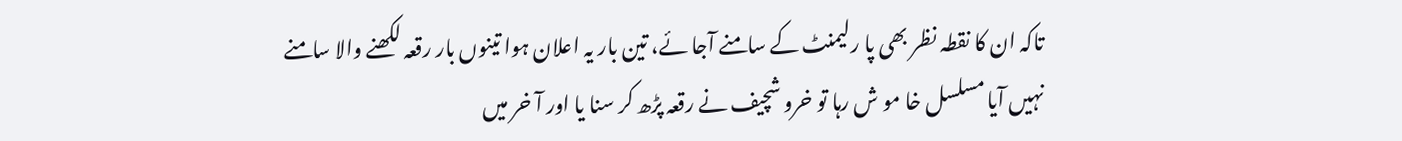تاکہ ان کا نقطہ نظر بھی پا رلیمنٹ کے سامنے آجا ئے، تین بار یہ اعلان ہوا تینوں بار رقعہ لکھنے والا سامنے نہیں آیا مسلسل خا مو ش رہا تو خرو شچیف نے رقعہ پڑھ کر سنا یا اور آ خر میں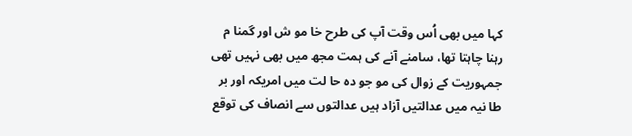کہا میں بھی اُس وقت آپ کی طرح خا مو ش اور گمنا م رہنا چاہتا تھا، سامنے آنے کی ہمت مجھ میں بھی نہیں تھی جمہوریت کے زوال کی مو جو دہ حا لت میں امریکہ اور بر طا نیہ میں عدالتیں آزاد ہیں عدالتوں سے انصاف کی توقع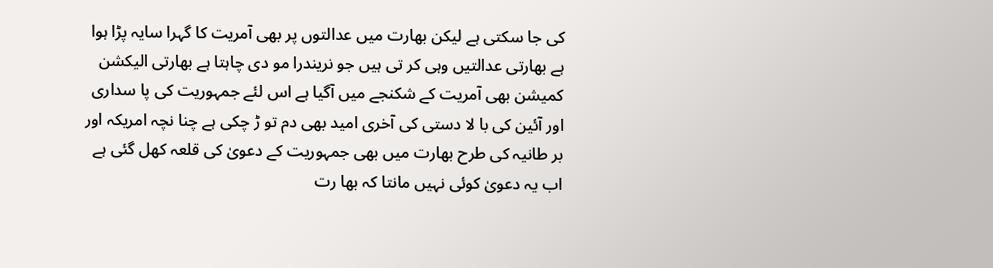کی جا سکتی ہے لیکن بھارت میں عدالتوں پر بھی آمریت کا گہرا سایہ پڑا ہوا ہے بھارتی عدالتیں وہی کر تی ہیں جو نریندرا مو دی چاہتا ہے بھارتی الیکشن کمیشن بھی آمریت کے شکنجے میں آگیا ہے اس لئے جمہوریت کی پا سداری اور آئین کی با لا دستی کی آخری امید بھی دم تو ڑ چکی ہے چنا نچہ امریکہ اور بر طانیہ کی طرح بھارت میں بھی جمہوریت کے دعویٰ کی قلعہ کھل گئی ہے اب یہ دعویٰ کوئی نہیں مانتا کہ بھا رت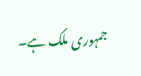جمہوری ملک ہے۔